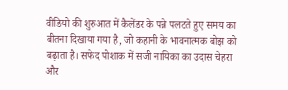वीडियो की शुरुआत में कैलेंडर के पन्ने पलटते हुए समय का बीतना दिखाया गया है, जो कहानी के भावनात्मक बोझ को बढ़ाता है। सफेद पोशाक में सजी नायिका का उदास चेहरा और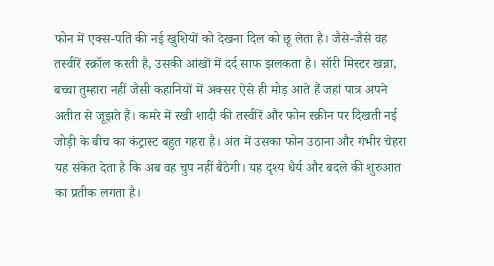फोन में एक्स-पति की नई खुशियों को देखना दिल को छू लेता है। जैसे-जैसे वह तस्वीरें स्क्रॉल करती है, उसकी आंखों में दर्द साफ झलकता है। सॉरी मिस्टर खन्ना, बच्चा तुम्हारा नहीं जैसी कहानियों में अक्सर ऐसे ही मोड़ आते हैं जहां पात्र अपने अतीत से जूझते हैं। कमरे में रखी शादी की तस्वीरें और फोन स्क्रीन पर दिखती नई जोड़ी के बीच का कंट्रास्ट बहुत गहरा है। अंत में उसका फोन उठाना और गंभीर चेहरा यह संकेत देता है कि अब वह चुप नहीं बैठेगी। यह दृश्य धैर्य और बदले की शुरुआत का प्रतीक लगता है।